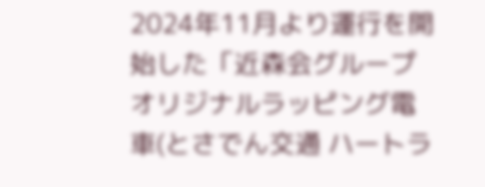2024年11月より運行を開始した「近森会グループ オリジナルラッピング電車(とさでん交通 ハートラ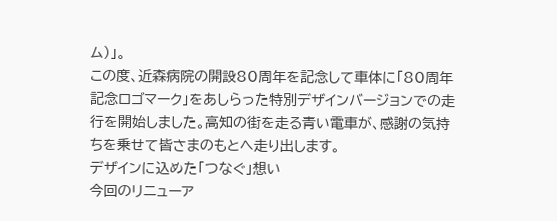ム)」。
この度、近森病院の開設80周年を記念して車体に「80周年記念ロゴマーク」をあしらった特別デザインバージョンでの走行を開始しました。高知の街を走る青い電車が、感謝の気持ちを乗せて皆さまのもとへ走り出します。
デザインに込めた「つなぐ」想い
今回のリニューア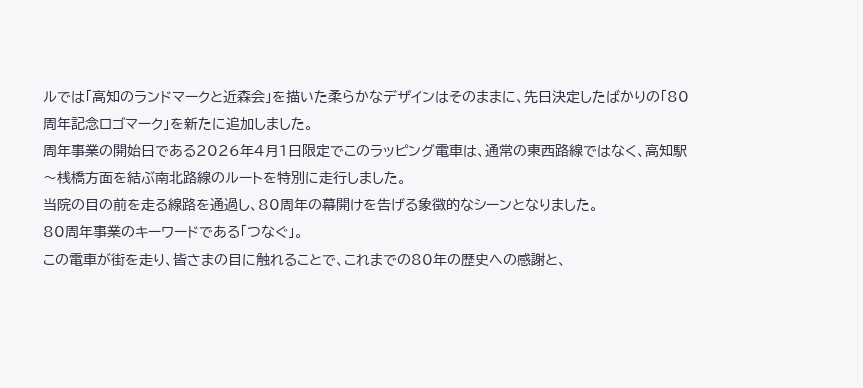ルでは「高知のランドマークと近森会」を描いた柔らかなデザインはそのままに、先日決定したばかりの「80周年記念ロゴマーク」を新たに追加しました。
周年事業の開始日である2026年4月1日限定でこのラッピング電車は、通常の東西路線ではなく、高知駅〜桟橋方面を結ぶ南北路線のルートを特別に走行しました。
当院の目の前を走る線路を通過し、80周年の幕開けを告げる象徴的なシーンとなりました。
80周年事業のキーワードである「つなぐ」。
この電車が街を走り、皆さまの目に触れることで、これまでの80年の歴史への感謝と、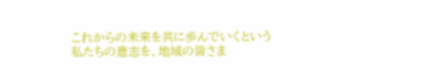これからの未来を共に歩んでいくという私たちの意志を、地域の皆さま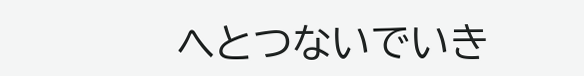へとつないでいき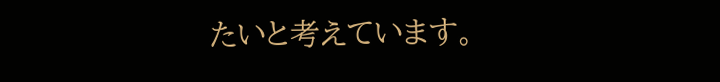たいと考えています。